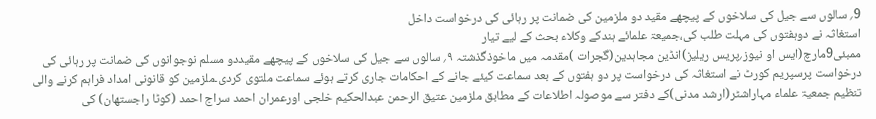9؍ سالوں سے جیل کی سلاخوں کے پیچھے مقید دو ملزمین کی ضمانت پر رہائی کی درخواست داخل
استغاثہ نے دوہفتوں کی مہلت طلب کی،جمیعۃ علمائے ہندکے وکلاء بحث کے لیے تیار
ممبئی9مارچ(ایس او نیوز؍پریس ریلیز)انڈین مجاہدین(گجرات )مقدمہ میں ماخوذگذشتہ ۹؍ سالوں سے جیل کی سلاخوں کے پیچھے مقیددو مسلم نوجوانوں کی ضمانت پر رہائی کی درخواست پرسپریم کورٹ نے استغاثہ کی درخواست پر دو ہفتوں کے بعد سماعت کیئے جانے کے احکامات جاری کرتے ہوئے سماعت ملتوی کردی۔ملزمین کو قانونی امداد فراہم کرنے والی تنظیم جمعیۃ علماء مہاراشٹر(ارشد مدنی)کے دفتر سے موصولہ اطلاعات کے مطابق ملزمین عتیق الرحمن عبدالحکیم خلجی اورعمران احمد سراج احمد (کوٹا راجستھان) کی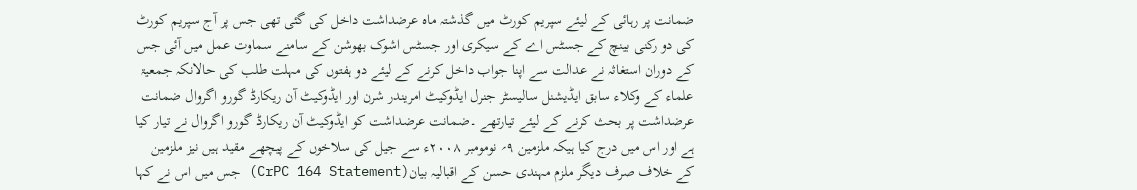ضمانت پر رہائی کے لیئے سپریم کورٹ میں گذشتہ ماہ عرضداشت داخل کی گئی تھی جس پر آج سپریم کورٹ کی دو رکنی بینچ کے جسٹس اے کے سیکری اور جسٹس اشوک بھوشن کے سامنے سماوت عمل میں آئی جس کے دوران استغاثہ نے عدالت سے اپنا جواب داخل کرنے کے لیئے دو ہفتوں کی مہلت طلب کی حالانکہ جمعیۃ علماء کے وکلاء سابق ایڈیشنل سالیسٹر جنرل ایڈوکیٹ امریندر شرن اور ایڈوکیٹ آن ریکارڈ گورو اگروال ضمانت عرضداشت پر بحث کرنے کے لیئے تیارتھے ۔ضمانت عرضداشت کو ایڈوکیٹ آن ریکارڈ گورو اگروال نے تیار کیا ہے اور اس میں درج کیا ہیکہ ملزمین ۹؍ نومومبر ۲۰۰۸ء سے جیل کی سلاخوں کے پیچھے مقید ہیں نیز ملزمین کے خلاف صرف دیگر ملزم مہندی حسن کے اقبالیہ بیان(CrPC 164 Statement) جس میں اس نے کہا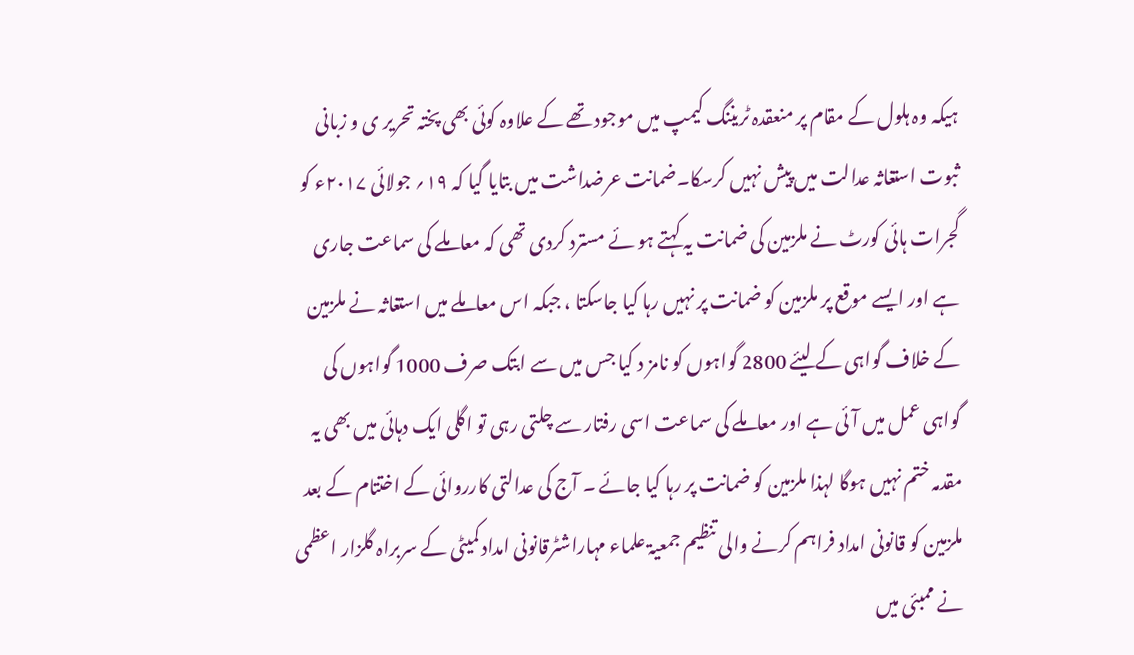ہیکہ وہ ہلول کے مقام پر منعقدہ ٹریننگ کیمپ میں موجود تھے کے علاوہ کوئی بھی پختہ تحریر ی و زبانی ثبوت استغاثہ عدالت میں پیش نہیں کرسکا۔ضمانت عرضداشت میں بتایا گیا کہ ۱۹؍ جولائی ۲۰۱۷ء کو گجرات ہائی کورٹ نے ملزمین کی ضمانت یہ کہتے ہو ئے مسترد کردی تھی کہ معاملے کی سماعت جاری ہے اور ایسے موقع پر ملزمین کو ضمانت پر نہیں رہا کیا جاسکتا ، جبکہ اس معاملے میں استغاثہ نے ملزمین کے خلاف گواہی کے لیئے 2800 گواہوں کو نامز د کیا جس میں سے ابتک صرف 1000 گواہوں کی گواہی عمل میں آئی ہے اور معاملے کی سماعت اسی رفتار سے چلتی رہی تو اگلی ایک دہائی میں بھی یہ مقدمہ ختم نہیں ہوگا لہذا ملزمین کو ضمانت پر رہا کیا جائے ۔ آج کی عدالتی کارروائی کے اختتام کے بعد ملزمین کو قانونی امداد فراہم کرنے والی تنظیم جمعیۃ علماء مہاراشٹرقانونی امداد کمیٹی کے سربراہ گلزار اعظمی نے ممبئی میں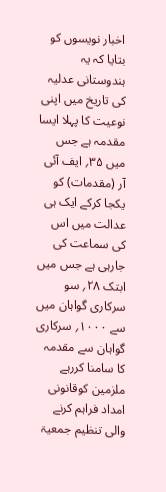اخبار نویسوں کو بتایا کہ یہ ہندوستانی عدلیہ کی تاریخ میں اپنی نوعیت کا پہلا ایسا مقدمہ ہے جس میں ۳۵؍ ایف آئی آر (مقدمات) کو یکجا کرکے ایک ہی عدالت میں اس کی سماعت کی جارہی ہے جس میں ابتک ۲۸؍ سو سرکاری گواہان میں سے ۱۰۰۰؍ سرکاری گواہان سے مقدمہ کا سامنا کررہے ملزمین کوقانونی امداد فراہم کرنے والی تنظیم جمعیۃ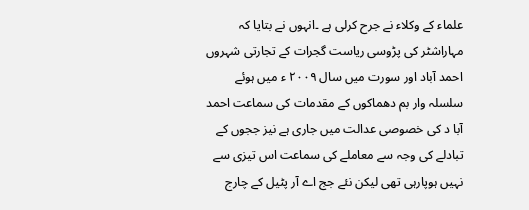علماء کے وکلاء نے جرح کرلی ہے ۔انہوں نے بتایا کہ مہاراشٹر کی پڑوسی ریاست گجرات کے تجارتی شہروں احمد آباد اور سورت میں سال ۲۰۰۹ ء میں ہوئے سلسلہ وار بم دھماکوں کے مقدمات کی سماعت احمد آبا د کی خصوصی عدالت میں جاری ہے نیز ججوں کے تبادلے کی وجہ سے معاملے کی سماعت اس تیزی سے نہیں ہوپارہی تھی لیکن نئے جج اے آر پٹیل کے چارج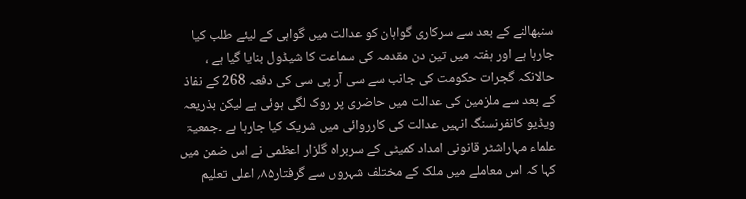سنبھالنے کے بعد سے سرکاری گواہان کو عدالت میں گواہی کے لیئے طلب کیا جارہا ہے اور ہفتہ میں تین دن مقدمہ کی سماعت کا شیڈول بنایا گیا ہے ، حالانکہ گجرات حکومت کی جانب سے سی آر پی سی کی دفعہ 268 کے نفاذ کے بعد سے ملزمین کی عدالت میں حاضری پر روک لگی ہوئی ہے لیکن بذریعہ ویڈیو کانفرنسنگ انہیں عدالت کی کارروائی میں شریک کیا جارہا ہے ۔جمعیۃ علماء مہاراشٹر قانونی امداد کمیٹی کے سربراہ گلزار اعظمی نے اس ضمن میں کہا کہ اس معاملے میں ملک کے مختلف شہروں سے گرفتار۸۵؍ اعلی تعلیم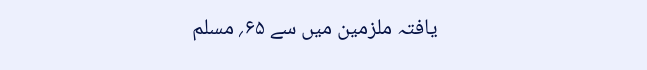یافتہ ملزمین میں سے ۶۵؍ مسلم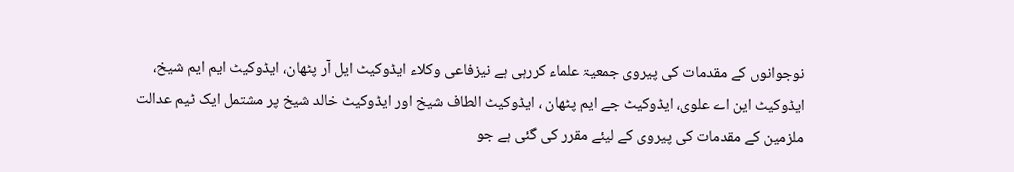نوجوانوں کے مقدمات کی پیروی جمعیۃ علماء کررہی ہے نیزفاعی وکلاء ایڈوکیٹ ایل آر پٹھان، ایڈوکیٹ ایم ایم شیخ، ایڈوکیٹ این اے علوی، ایڈوکیٹ جے ایم پٹھان ، ایڈوکیٹ الطاف شیخ اور ایڈوکیٹ خالد شیخ پر مشتمل ایک ٹیم عدالت ملزمین کے مقدمات کی پیروی کے لیئے مقرر کی گئی ہے جو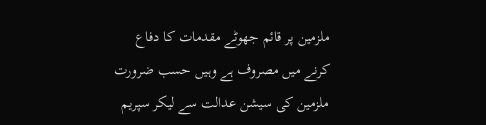ملزمین پر قائم جھوٹے مقدمات کا دفاع کرنے میں مصروف ہے وہیں حسب ضرورت ملزمین کی سیشن عدالت سے لیکر سپریم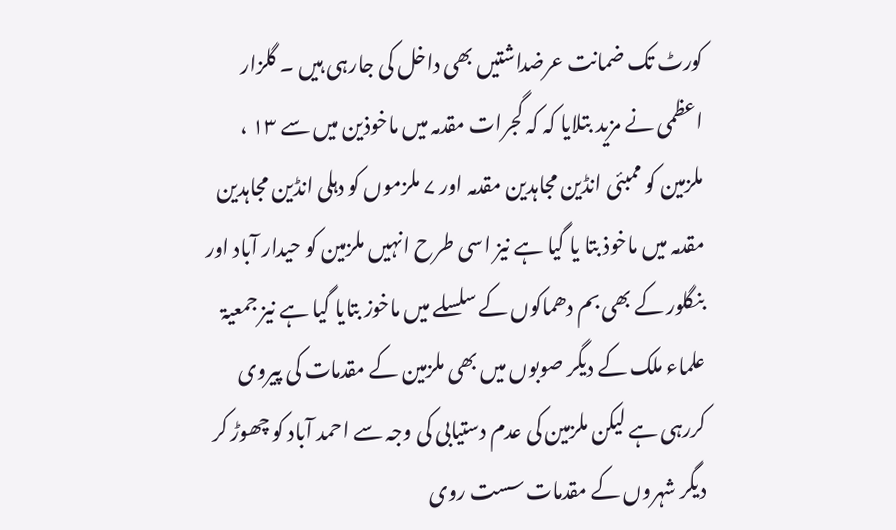کورٹ تک ضمانت عرضداشتیں بھی داخل کی جارہی ہیں ۔ گلزار اعظمی نے مزید بتلایا کہ کہ گجرات مقدمہ میں ماخوذین میں سے ۱۳ ، ملزمین کو ممبئی انڈین مجاہدین مقدمہ اور ۷ ملزموں کو دہلی انڈین مجاہدین مقدمہ میں ماخوذ بتا یا گیا ہے نیز اسی طرح انہیں ملزمین کو حیدار آباد اور بنگلور کے بھی بم دھماکوں کے سلسلے میں ماخوز بتایا گیا ہے نیز جمعیۃ علماء ملک کے دیگر صوبوں میں بھی ملزمین کے مقدمات کی پیروی کررہی ہے لیکن ملزمین کی عدم دستیابی کی وجہ سے احمد آباد کو چھوڑ کر دیگر شہروں کے مقدمات سست روی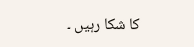کا شکا رہیں ۔